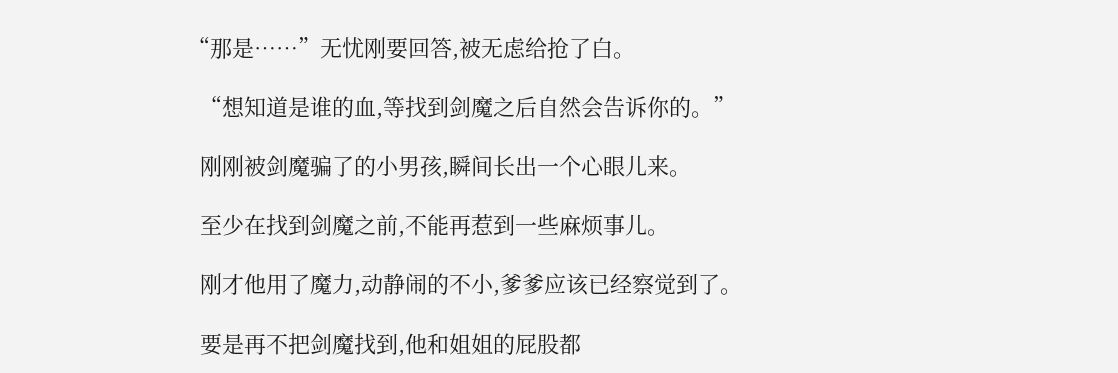“那是……”无忧刚要回答,被无虑给抢了白。

  “想知道是谁的血,等找到剑魔之后自然会告诉你的。”

  刚刚被剑魔骗了的小男孩,瞬间长出一个心眼儿来。

  至少在找到剑魔之前,不能再惹到一些麻烦事儿。

  刚才他用了魔力,动静闹的不小,爹爹应该已经察觉到了。

  要是再不把剑魔找到,他和姐姐的屁股都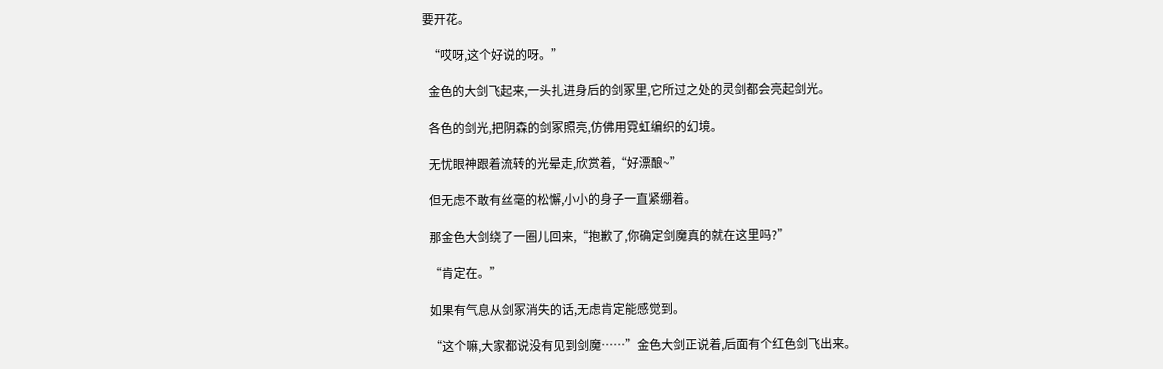要开花。

  “哎呀,这个好说的呀。”

  金色的大剑飞起来,一头扎进身后的剑冢里,它所过之处的灵剑都会亮起剑光。

  各色的剑光,把阴森的剑冢照亮,仿佛用霓虹编织的幻境。

  无忧眼神跟着流转的光晕走,欣赏着,“好漂酿~”

  但无虑不敢有丝毫的松懈,小小的身子一直紧绷着。

  那金色大剑绕了一圈儿回来,“抱歉了,你确定剑魔真的就在这里吗?”

  “肯定在。”

  如果有气息从剑冢消失的话,无虑肯定能感觉到。

  “这个嘛,大家都说没有见到剑魔……”金色大剑正说着,后面有个红色剑飞出来。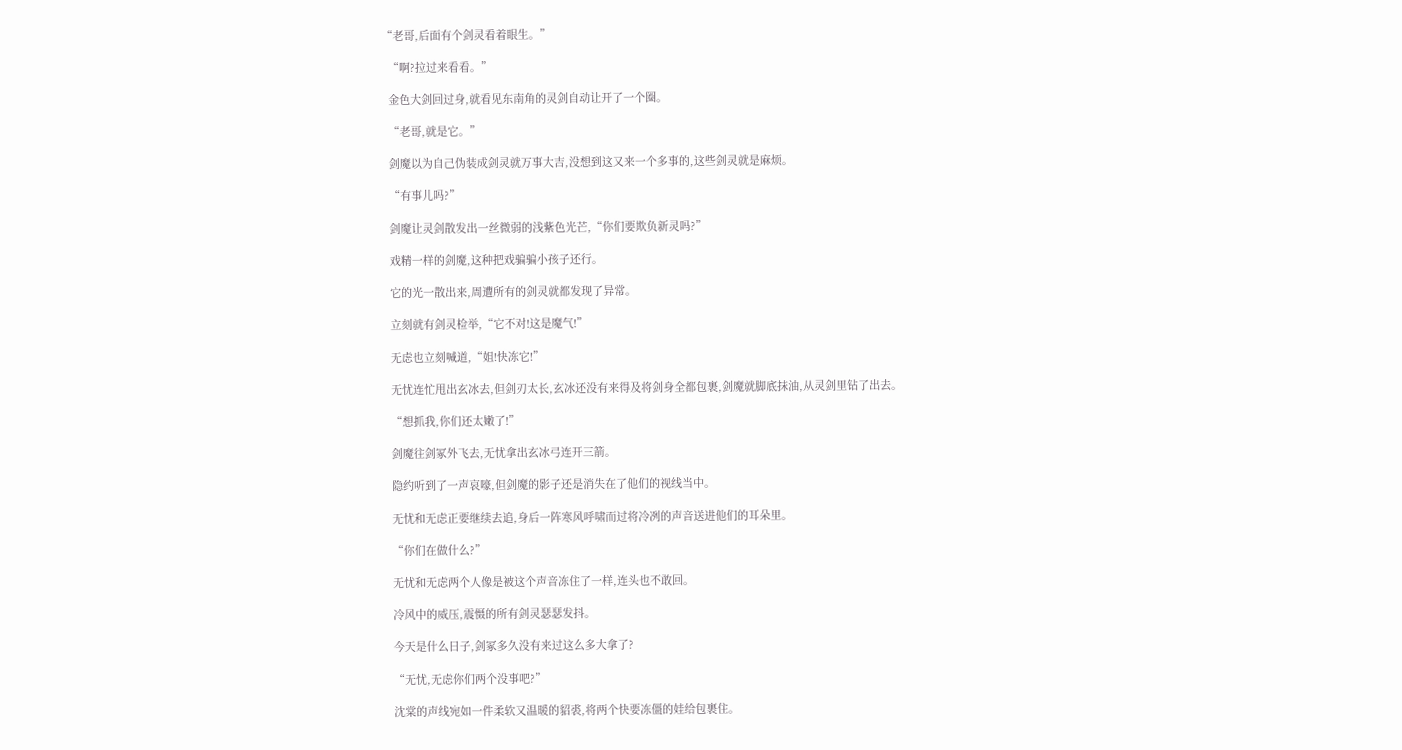“老哥,后面有个剑灵看着眼生。”

  “啊?拉过来看看。”

  金色大剑回过身,就看见东南角的灵剑自动让开了一个圈。

  “老哥,就是它。”

  剑魔以为自己伪装成剑灵就万事大吉,没想到这又来一个多事的,这些剑灵就是麻烦。

  “有事儿吗?”

  剑魔让灵剑散发出一丝微弱的浅紫色光芒,“你们要欺负新灵吗?”

  戏精一样的剑魔,这种把戏骗骗小孩子还行。

  它的光一散出来,周遭所有的剑灵就都发现了异常。

  立刻就有剑灵检举,“它不对!这是魔气!”

  无虑也立刻喊道,“姐!快冻它!”

  无忧连忙甩出玄冰去,但剑刃太长,玄冰还没有来得及将剑身全都包裹,剑魔就脚底抹油,从灵剑里钻了出去。

  “想抓我,你们还太嫩了!”

  剑魔往剑冢外飞去,无忧拿出玄冰弓连开三箭。

  隐约听到了一声哀嚎,但剑魔的影子还是消失在了他们的视线当中。

  无忧和无虑正要继续去追,身后一阵寒风呼啸而过将冷冽的声音送进他们的耳朵里。

  “你们在做什么?”

  无忧和无虑两个人像是被这个声音冻住了一样,连头也不敢回。

  冷风中的威压,震慑的所有剑灵瑟瑟发抖。

  今天是什么日子,剑冢多久没有来过这么多大拿了?

  “无忧,无虑你们两个没事吧?”

  沈棠的声线宛如一件柔软又温暖的貂裘,将两个快要冻僵的娃给包裹住。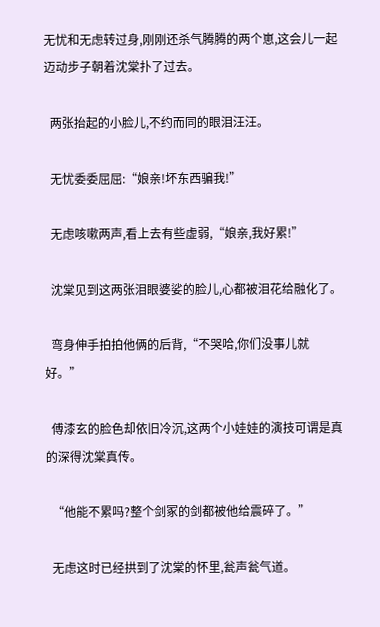无忧和无虑转过身,刚刚还杀气腾腾的两个崽,这会儿一起迈动步子朝着沈棠扑了过去。

  两张抬起的小脸儿,不约而同的眼泪汪汪。

  无忧委委屈屈:“娘亲!坏东西骗我!”

  无虑咳嗽两声,看上去有些虚弱,“娘亲,我好累!”

  沈棠见到这两张泪眼婆娑的脸儿,心都被泪花给融化了。

  弯身伸手拍拍他俩的后背,“不哭哈,你们没事儿就好。”

  傅漆玄的脸色却依旧冷沉,这两个小娃娃的演技可谓是真的深得沈棠真传。

  “他能不累吗?整个剑冢的剑都被他给震碎了。”

  无虑这时已经拱到了沈棠的怀里,瓮声瓮气道。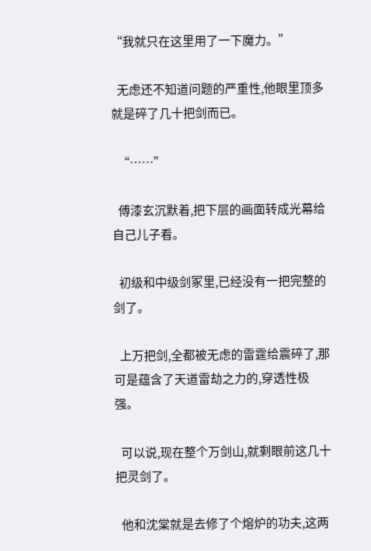“我就只在这里用了一下魔力。”

  无虑还不知道问题的严重性,他眼里顶多就是碎了几十把剑而已。

  “……”

  傅漆玄沉默着,把下层的画面转成光幕给自己儿子看。

  初级和中级剑冢里,已经没有一把完整的剑了。

  上万把剑,全都被无虑的雷霆给震碎了,那可是蕴含了天道雷劫之力的,穿透性极强。

  可以说,现在整个万剑山,就剩眼前这几十把灵剑了。

  他和沈棠就是去修了个熔炉的功夫,这两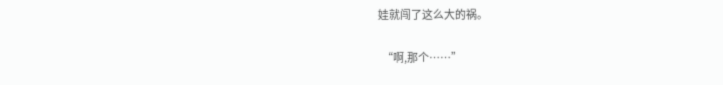娃就闯了这么大的祸。

  “啊,那个……”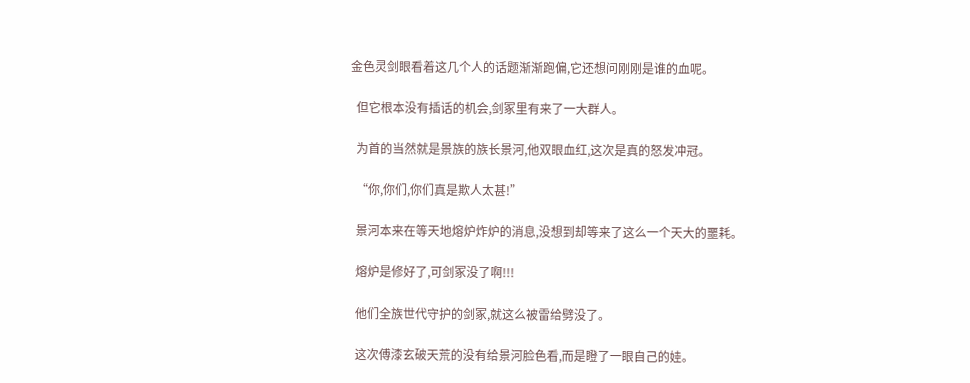金色灵剑眼看着这几个人的话题渐渐跑偏,它还想问刚刚是谁的血呢。

  但它根本没有插话的机会,剑冢里有来了一大群人。

  为首的当然就是景族的族长景河,他双眼血红,这次是真的怒发冲冠。

  “你,你们,你们真是欺人太甚!”

  景河本来在等天地熔炉炸炉的消息,没想到却等来了这么一个天大的噩耗。

  熔炉是修好了,可剑冢没了啊!!!

  他们全族世代守护的剑冢,就这么被雷给劈没了。

  这次傅漆玄破天荒的没有给景河脸色看,而是瞪了一眼自己的娃。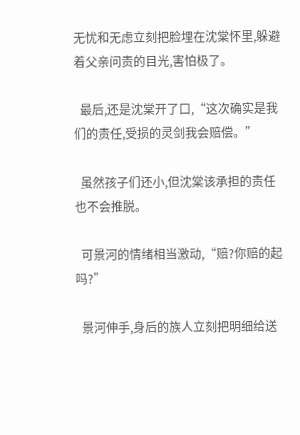无忧和无虑立刻把脸埋在沈棠怀里,躲避着父亲问责的目光,害怕极了。

  最后,还是沈棠开了口,“这次确实是我们的责任,受损的灵剑我会赔偿。”

  虽然孩子们还小,但沈棠该承担的责任也不会推脱。

  可景河的情绪相当激动,“赔?你赔的起吗?”

  景河伸手,身后的族人立刻把明细给送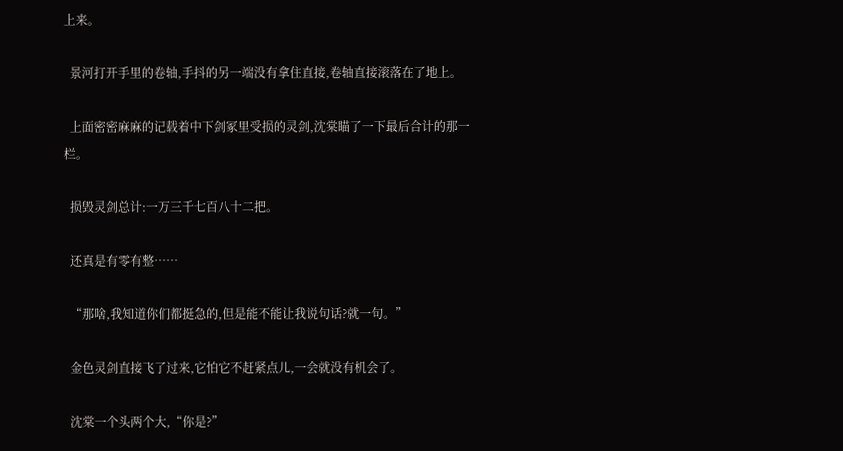上来。

  景河打开手里的卷轴,手抖的另一端没有拿住直接,卷轴直接滚落在了地上。

  上面密密麻麻的记载着中下剑冢里受损的灵剑,沈棠瞄了一下最后合计的那一栏。

  损毁灵剑总计:一万三千七百八十二把。

  还真是有零有整……

  “那啥,我知道你们都挺急的,但是能不能让我说句话?就一句。”

  金色灵剑直接飞了过来,它怕它不赶紧点儿,一会就没有机会了。

  沈棠一个头两个大,“你是?”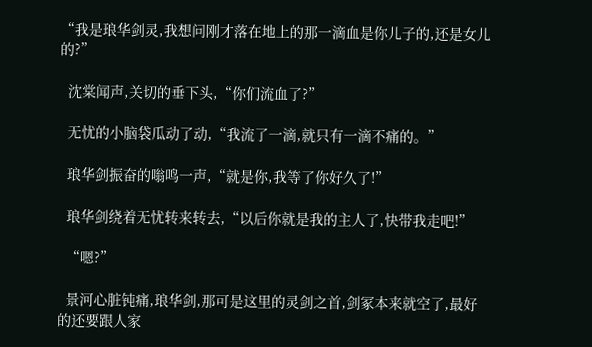“我是琅华剑灵,我想问刚才落在地上的那一滴血是你儿子的,还是女儿的?”

  沈棠闻声,关切的垂下头,“你们流血了?”

  无忧的小脑袋瓜动了动,“我流了一滴,就只有一滴不痛的。”

  琅华剑振奋的嗡鸣一声,“就是你,我等了你好久了!”

  琅华剑绕着无忧转来转去,“以后你就是我的主人了,快带我走吧!”

  “嗯?”

  景河心脏钝痛,琅华剑,那可是这里的灵剑之首,剑冢本来就空了,最好的还要跟人家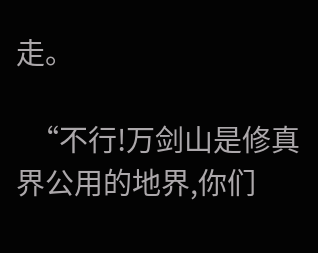走。

  “不行!万剑山是修真界公用的地界,你们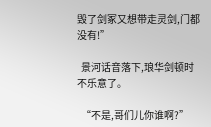毁了剑冢又想带走灵剑,门都没有!”

  景河话音落下,琅华剑顿时不乐意了。

  “不是,哥们儿你谁啊?”